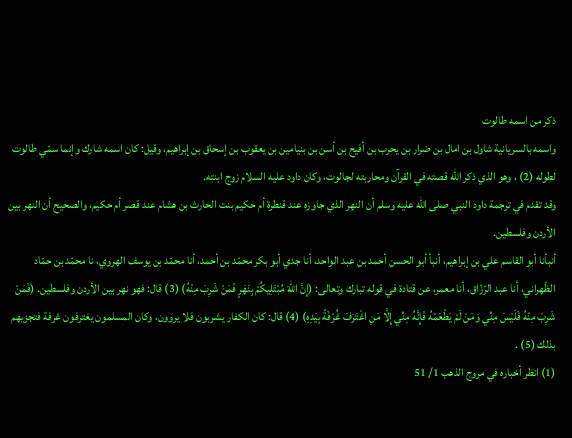ذكر من اسمه طالوت
واسمه بالسريانية شاول بن امال بن ضرار بن يحرب بن أفيح بن أسن بن بنيامين بن يعقوب بن إسحاق بن إبراهيم، وقيل: كان اسمه شارك وإنما سمّي طالوت لطوله (2) ، وهو الذي ذكر الله قصته في القرآن ومحاربته لجالوت، وكان داود عليه السلام زوج ابنته.
وقد تقدم في ترجمة داود النبي صلى الله عليه وسلم أن النهر الذي جاوزه عند قنطرة أم حكيم بنت الحارث بن هشام عند قصر أم حكيم، والصحيح أن النهر بين الأردن وفلسطين.
أنبأنا أبو القاسم علي بن إبراهيم، أنبأ أبو الحسن أحمد بن عبد الواحد، أنا جدي أبو بكر محمّد بن أحمد، أنا محمّد بن يوسف الهروي، نا محمّد بن حمّاد الظّهراني، أنا عبد الرّزّاق، أنا معمر، عن قتادة في قوله تبارك وتعالى: (إِنَّ اللهَ مُبْتَلِيكُمْ بِنَهَرٍ فَمَنْ شَرِبَ مِنْهُ) (3) قال: فهو نهر بين الأردن وفلسطين. (فَمَنْ شَرِبَ مِنْهُ فَلَيْسَ مِنِّي وَمَنْ لَمْ يَطْعَمْهُ فَإِنَّهُ مِنِّي إِلَّا مَنِ اغْتَرَفَ غُرْفَةً بِيَدِهِ) (4) قال: كان الكفار يشربون فلا يروون، وكان المسلمون يغترفون غرفة فتجزيهم بذلك (5) .
(1) انظر أخباره في مروج الذهب 1/ 51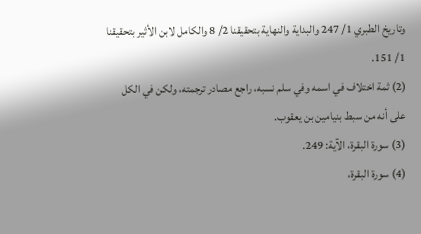وتاريخ الطبري 1/ 247 والبداية والنهاية بتحقيقنا 2/ 8 والكامل لابن الأثير بتحقيقنا 1/ 151.
(2) ثمة اختلاف في اسمه وفي سلم نسبه، راجع مصادر ترجمته، ولكن في الكل على أنه من سبط بنيامين بن يعقوب.
(3) سورة البقرة، الآية: 249.
(4) سورة البقرة،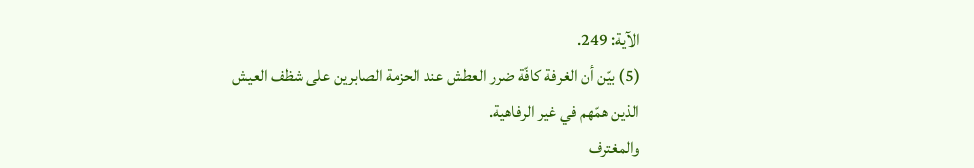الآية: 249.
(5) بيّن أن الغرفة كافّة ضرر العطش عند الحزمة الصابرين على شظف العيش الذين همّهم في غير الرفاهية.
والمغترف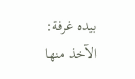بيده غرفة: الآخذ منها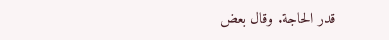قدر الحاجة. وقال بعض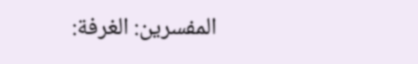المفسرين: الغرفة: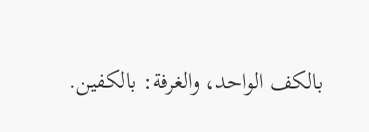بالكف الواحد، والغرفة: بالكفين.